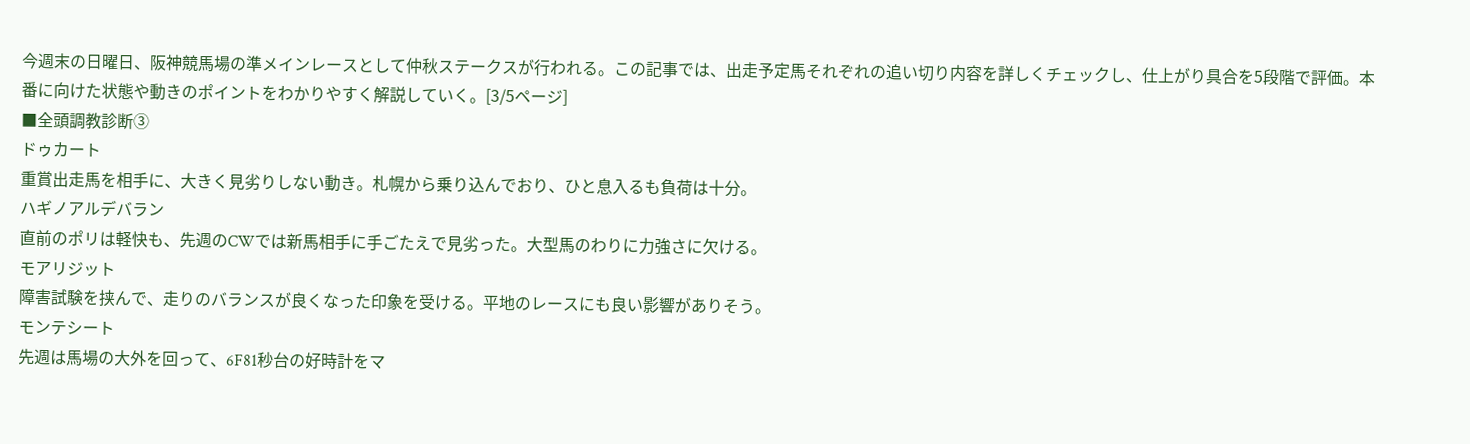今週末の日曜日、阪神競馬場の準メインレースとして仲秋ステークスが行われる。この記事では、出走予定馬それぞれの追い切り内容を詳しくチェックし、仕上がり具合を5段階で評価。本番に向けた状態や動きのポイントをわかりやすく解説していく。[3/5ページ]
■全頭調教診断③
ドゥカート
重賞出走馬を相手に、大きく見劣りしない動き。札幌から乗り込んでおり、ひと息入るも負荷は十分。
ハギノアルデバラン
直前のポリは軽快も、先週のCWでは新馬相手に手ごたえで見劣った。大型馬のわりに力強さに欠ける。
モアリジット
障害試験を挟んで、走りのバランスが良くなった印象を受ける。平地のレースにも良い影響がありそう。
モンテシート
先週は馬場の大外を回って、6F81秒台の好時計をマ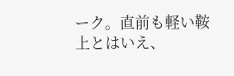ーク。直前も軽い鞍上とはいえ、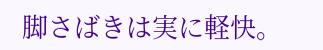脚さばきは実に軽快。